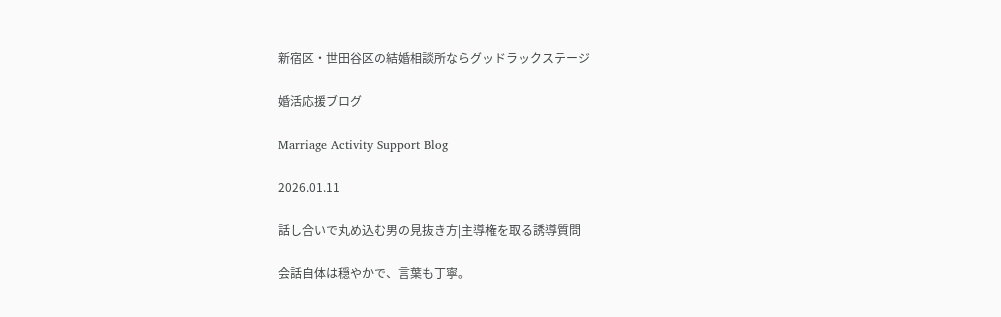新宿区・世田谷区の結婚相談所ならグッドラックステージ

婚活応援ブログ

Marriage Activity Support Blog

2026.01.11

話し合いで丸め込む男の見抜き方|主導権を取る誘導質問

会話自体は穏やかで、言葉も丁寧。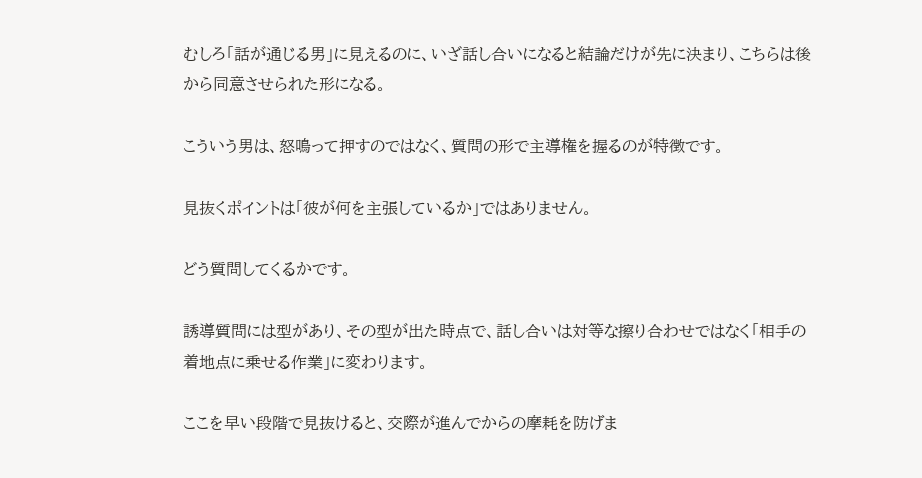むしろ「話が通じる男」に見えるのに、いざ話し合いになると結論だけが先に決まり、こちらは後から同意させられた形になる。

こういう男は、怒鳴って押すのではなく、質問の形で主導権を握るのが特徴です。

見抜くポイントは「彼が何を主張しているか」ではありません。

どう質問してくるかです。

誘導質問には型があり、その型が出た時点で、話し合いは対等な擦り合わせではなく「相手の着地点に乗せる作業」に変わります。

ここを早い段階で見抜けると、交際が進んでからの摩耗を防げま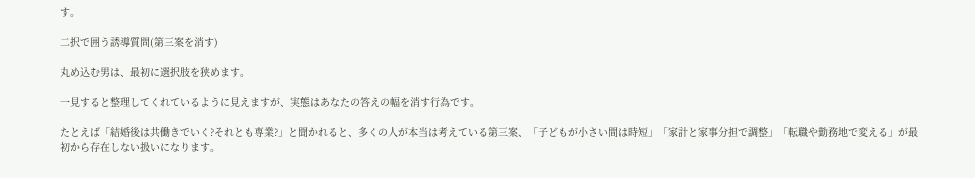す。

二択で囲う誘導質問(第三案を消す)

丸め込む男は、最初に選択肢を狭めます。

一見すると整理してくれているように見えますが、実態はあなたの答えの幅を消す行為です。

たとえば「結婚後は共働きでいく?それとも専業?」と聞かれると、多くの人が本当は考えている第三案、「子どもが小さい間は時短」「家計と家事分担で調整」「転職や勤務地で変える」が最初から存在しない扱いになります。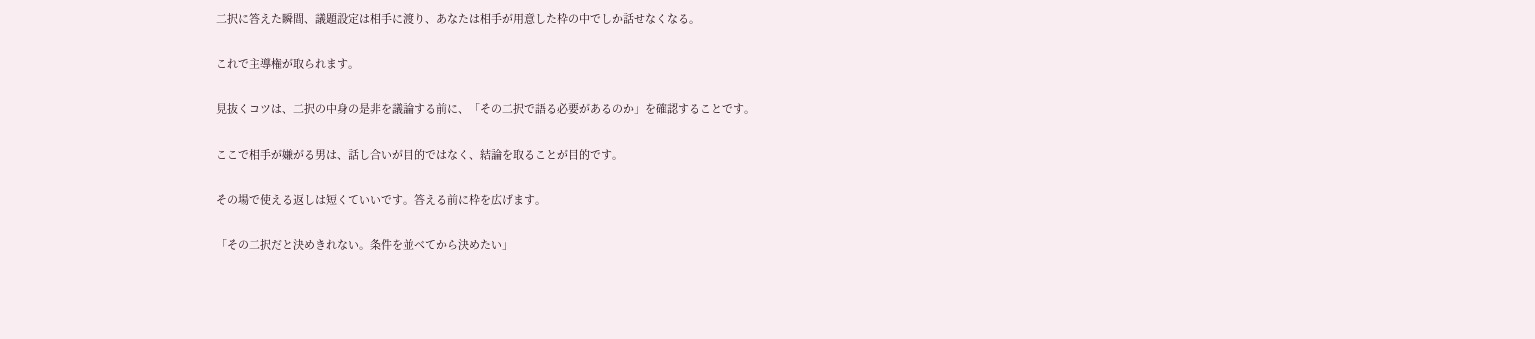二択に答えた瞬間、議題設定は相手に渡り、あなたは相手が用意した枠の中でしか話せなくなる。

これで主導権が取られます。

見抜くコツは、二択の中身の是非を議論する前に、「その二択で語る必要があるのか」を確認することです。

ここで相手が嫌がる男は、話し合いが目的ではなく、結論を取ることが目的です。

その場で使える返しは短くていいです。答える前に枠を広げます。

「その二択だと決めきれない。条件を並べてから決めたい」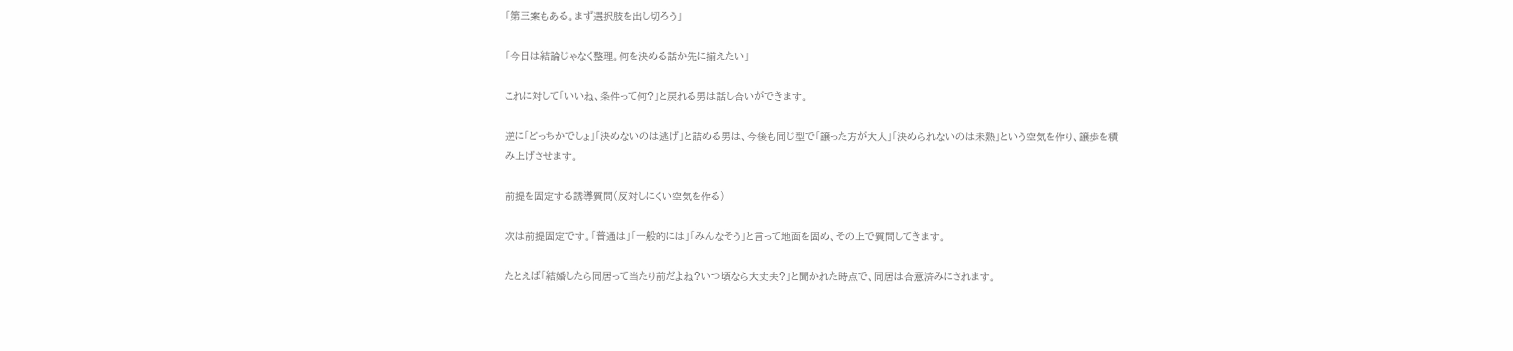「第三案もある。まず選択肢を出し切ろう」

「今日は結論じゃなく整理。何を決める話か先に揃えたい」

これに対して「いいね、条件って何?」と戻れる男は話し合いができます。

逆に「どっちかでしょ」「決めないのは逃げ」と詰める男は、今後も同じ型で「譲った方が大人」「決められないのは未熟」という空気を作り、譲歩を積み上げさせます。

前提を固定する誘導質問(反対しにくい空気を作る)

次は前提固定です。「普通は」「一般的には」「みんなそう」と言って地面を固め、その上で質問してきます。

たとえば「結婚したら同居って当たり前だよね?いつ頃なら大丈夫?」と聞かれた時点で、同居は合意済みにされます。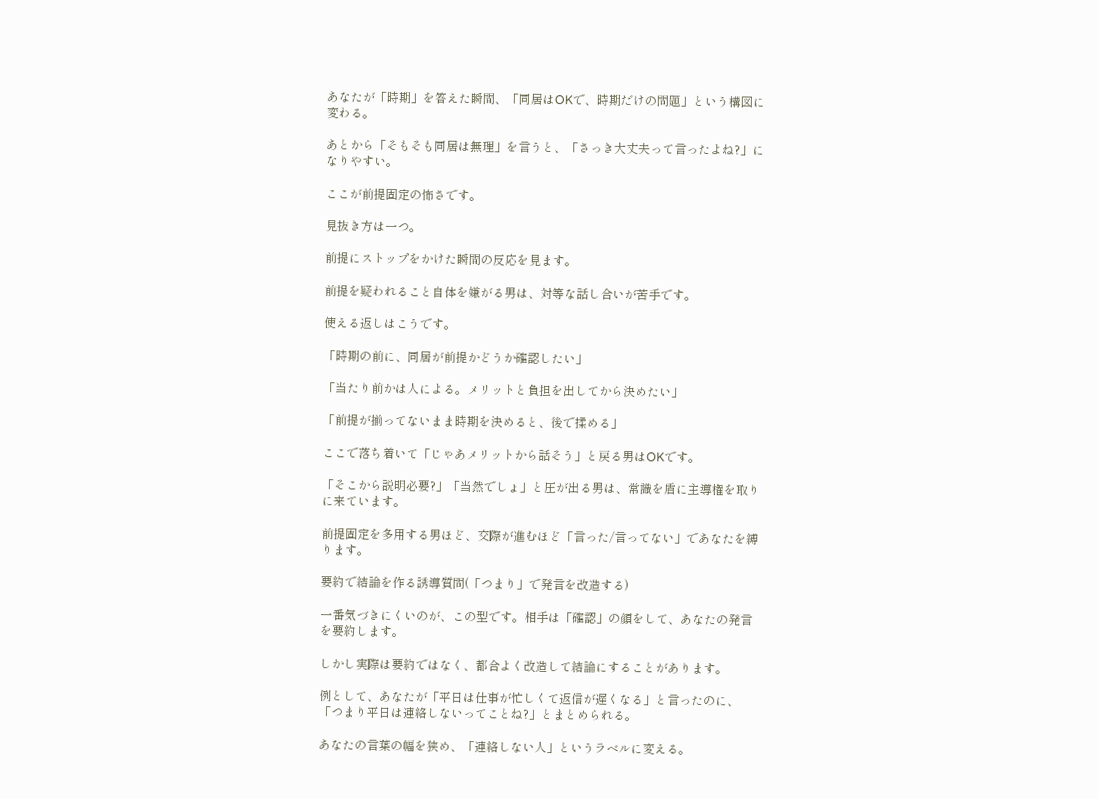あなたが「時期」を答えた瞬間、「同居はOKで、時期だけの問題」という構図に変わる。

あとから「そもそも同居は無理」を言うと、「さっき大丈夫って言ったよね?」になりやすい。

ここが前提固定の怖さです。

見抜き方は一つ。

前提にストップをかけた瞬間の反応を見ます。

前提を疑われること自体を嫌がる男は、対等な話し合いが苦手です。

使える返しはこうです。

「時期の前に、同居が前提かどうか確認したい」

「当たり前かは人による。メリットと負担を出してから決めたい」

「前提が揃ってないまま時期を決めると、後で揉める」

ここで落ち着いて「じゃあメリットから話そう」と戻る男はOKです。

「そこから説明必要?」「当然でしょ」と圧が出る男は、常識を盾に主導権を取りに来ています。

前提固定を多用する男ほど、交際が進むほど「言った/言ってない」であなたを縛ります。

要約で結論を作る誘導質問(「つまり」で発言を改造する)

一番気づきにくいのが、この型です。相手は「確認」の顔をして、あなたの発言を要約します。

しかし実際は要約ではなく、都合よく改造して結論にすることがあります。

例として、あなたが「平日は仕事が忙しくて返信が遅くなる」と言ったのに、「つまり平日は連絡しないってことね?」とまとめられる。

あなたの言葉の幅を狭め、「連絡しない人」というラベルに変える。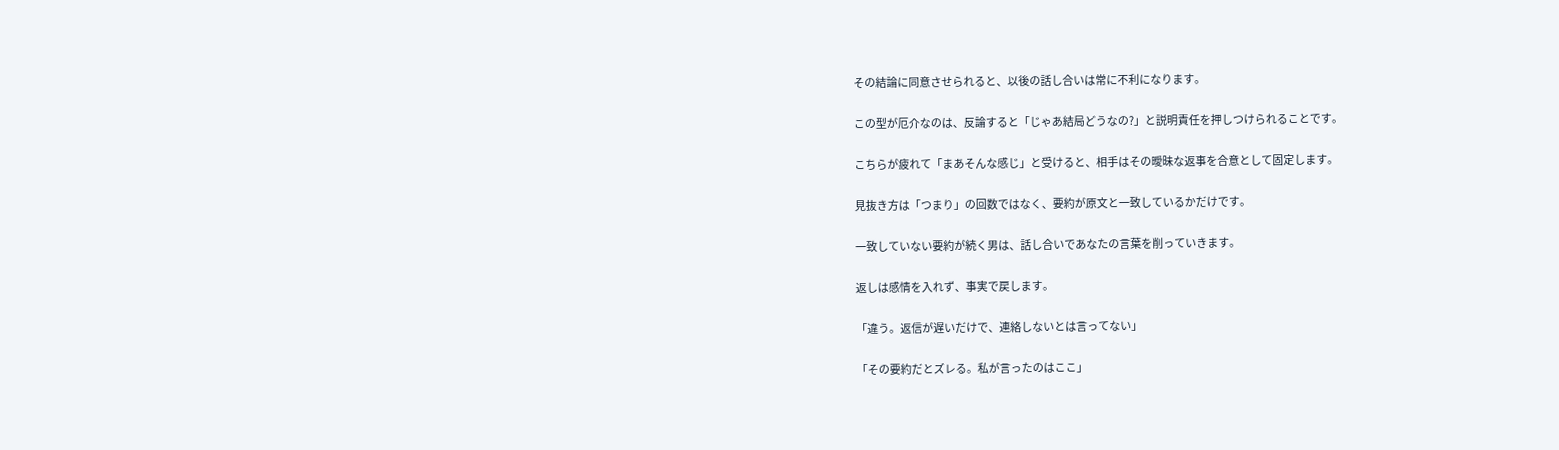その結論に同意させられると、以後の話し合いは常に不利になります。

この型が厄介なのは、反論すると「じゃあ結局どうなの?」と説明責任を押しつけられることです。

こちらが疲れて「まあそんな感じ」と受けると、相手はその曖昧な返事を合意として固定します。

見抜き方は「つまり」の回数ではなく、要約が原文と一致しているかだけです。

一致していない要約が続く男は、話し合いであなたの言葉を削っていきます。

返しは感情を入れず、事実で戻します。

「違う。返信が遅いだけで、連絡しないとは言ってない」

「その要約だとズレる。私が言ったのはここ」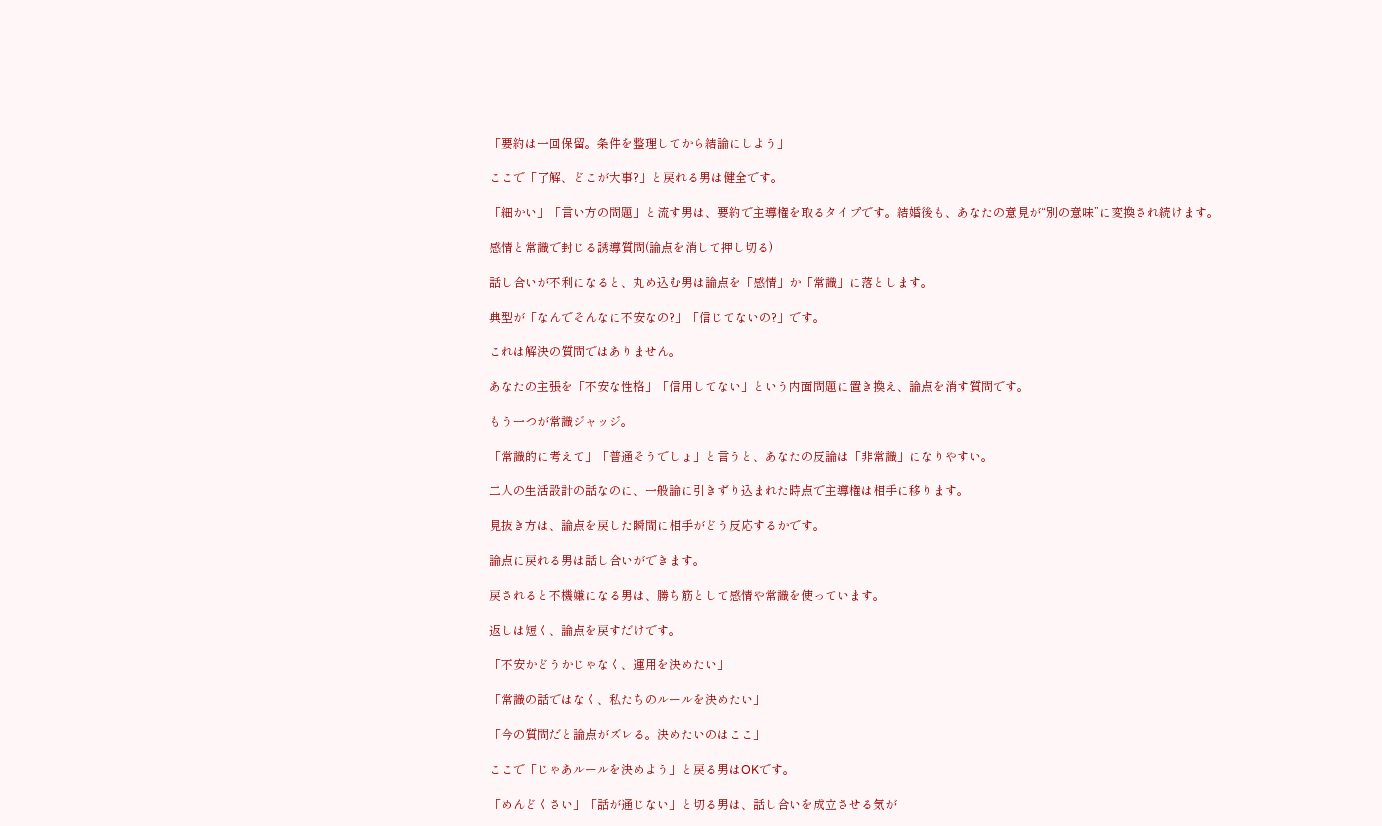「要約は一回保留。条件を整理してから結論にしよう」

ここで「了解、どこが大事?」と戻れる男は健全です。

「細かい」「言い方の問題」と流す男は、要約で主導権を取るタイプです。結婚後も、あなたの意見が“別の意味”に変換され続けます。

感情と常識で封じる誘導質問(論点を消して押し切る)

話し合いが不利になると、丸め込む男は論点を「感情」か「常識」に落とします。

典型が「なんでそんなに不安なの?」「信じてないの?」です。

これは解決の質問ではありません。

あなたの主張を「不安な性格」「信用してない」という内面問題に置き換え、論点を消す質問です。

もう一つが常識ジャッジ。

「常識的に考えて」「普通そうでしょ」と言うと、あなたの反論は「非常識」になりやすい。

二人の生活設計の話なのに、一般論に引きずり込まれた時点で主導権は相手に移ります。

見抜き方は、論点を戻した瞬間に相手がどう反応するかです。

論点に戻れる男は話し合いができます。

戻されると不機嫌になる男は、勝ち筋として感情や常識を使っています。

返しは短く、論点を戻すだけです。

「不安かどうかじゃなく、運用を決めたい」

「常識の話ではなく、私たちのルールを決めたい」

「今の質問だと論点がズレる。決めたいのはここ」

ここで「じゃあルールを決めよう」と戻る男はOKです。

「めんどくさい」「話が通じない」と切る男は、話し合いを成立させる気が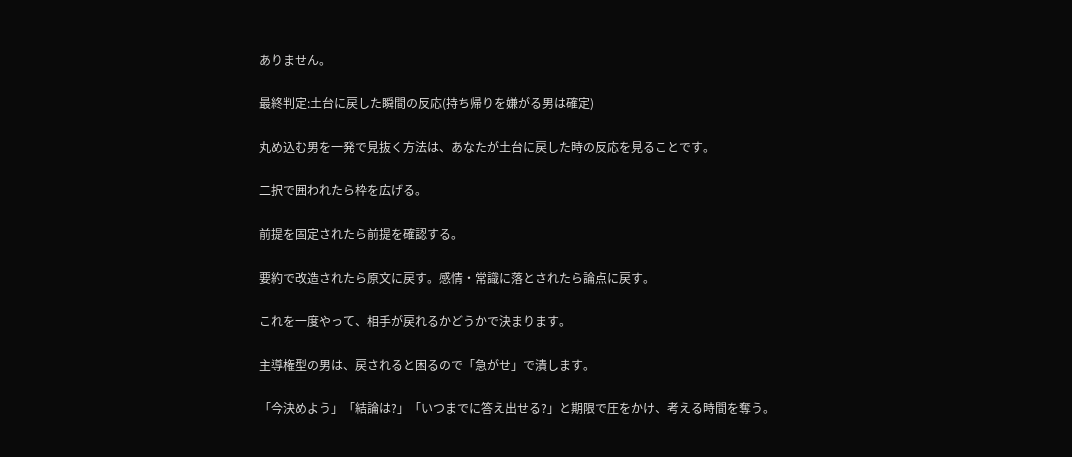ありません。

最終判定:土台に戻した瞬間の反応(持ち帰りを嫌がる男は確定)

丸め込む男を一発で見抜く方法は、あなたが土台に戻した時の反応を見ることです。

二択で囲われたら枠を広げる。

前提を固定されたら前提を確認する。

要約で改造されたら原文に戻す。感情・常識に落とされたら論点に戻す。

これを一度やって、相手が戻れるかどうかで決まります。

主導権型の男は、戻されると困るので「急がせ」で潰します。

「今決めよう」「結論は?」「いつまでに答え出せる?」と期限で圧をかけ、考える時間を奪う。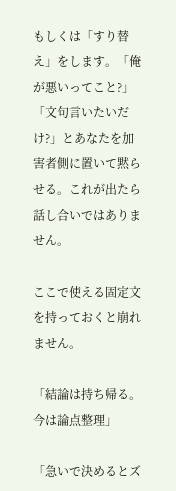もしくは「すり替え」をします。「俺が悪いってこと?」「文句言いたいだけ?」とあなたを加害者側に置いて黙らせる。これが出たら話し合いではありません。

ここで使える固定文を持っておくと崩れません。

「結論は持ち帰る。今は論点整理」

「急いで決めるとズ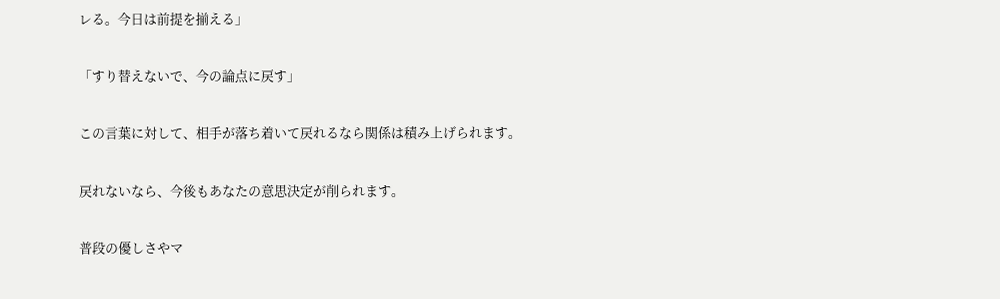レる。今日は前提を揃える」

「すり替えないで、今の論点に戻す」

この言葉に対して、相手が落ち着いて戻れるなら関係は積み上げられます。

戻れないなら、今後もあなたの意思決定が削られます。

普段の優しさやマ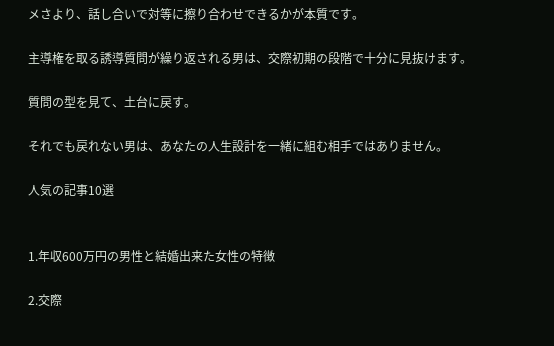メさより、話し合いで対等に擦り合わせできるかが本質です。

主導権を取る誘導質問が繰り返される男は、交際初期の段階で十分に見抜けます。

質問の型を見て、土台に戻す。

それでも戻れない男は、あなたの人生設計を一緒に組む相手ではありません。

人気の記事10選


1.年収600万円の男性と結婚出来た女性の特徴

2.交際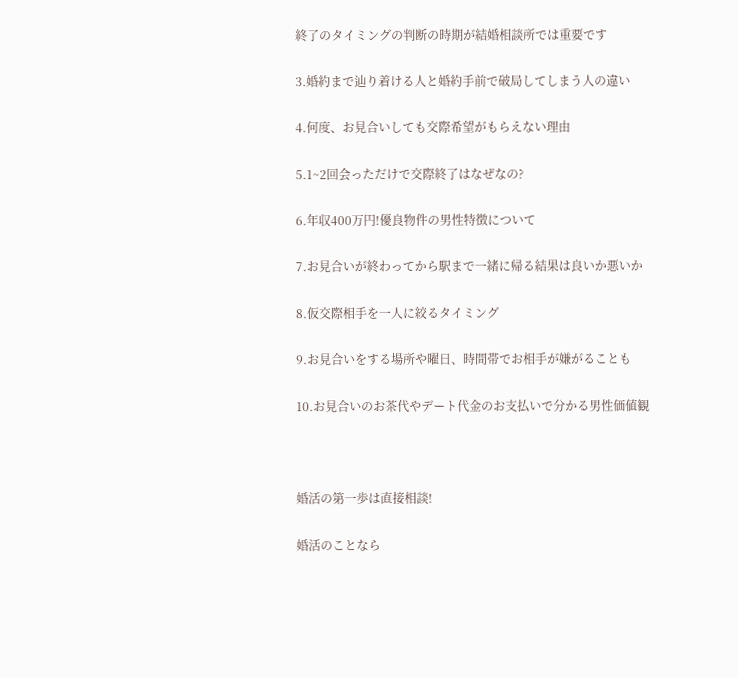終了のタイミングの判断の時期が結婚相談所では重要です

3.婚約まで辿り着ける人と婚約手前で破局してしまう人の違い

4.何度、お見合いしても交際希望がもらえない理由

5.1~2回会っただけで交際終了はなぜなの?

6.年収400万円!優良物件の男性特徴について

7.お見合いが終わってから駅まで一緒に帰る結果は良いか悪いか

8.仮交際相手を一人に絞るタイミング

9.お見合いをする場所や曜日、時間帯でお相手が嫌がることも

10.お見合いのお茶代やデート代金のお支払いで分かる男性価値観



婚活の第一歩は直接相談!

婚活のことなら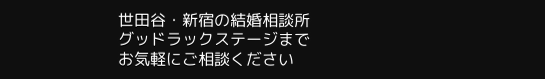世田谷・新宿の結婚相談所
グッドラックステージまで
お気軽にご相談ください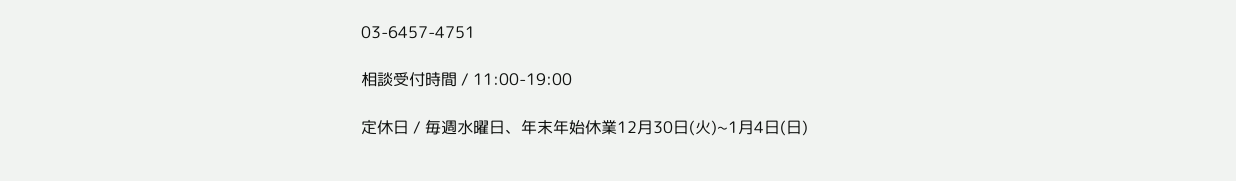03-6457-4751

相談受付時間 / 11:00-19:00

定休日 / 毎週水曜日、年末年始休業12月30日(火)~1月4日(日)